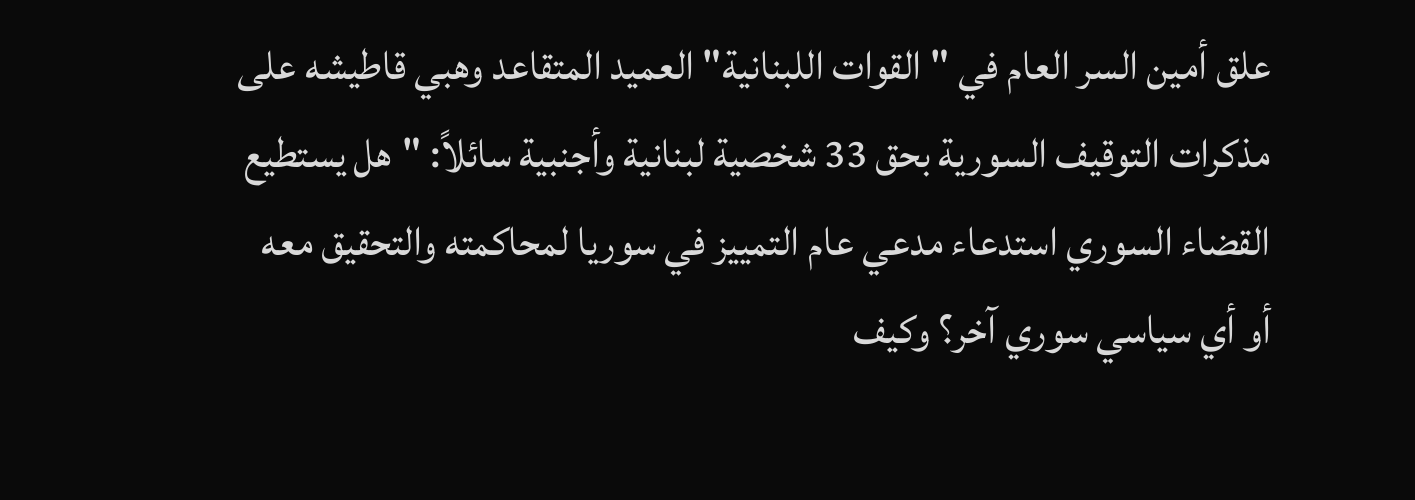علق أمين السر العام في "القوات اللبنانية" العميد المتقاعد وهبي قاطيشه على مذكرات التوقيف السورية بحق 33 شخصية لبنانية وأجنبية سائلاً: "هل يستطيع القضاء السوري استدعاء مدعي عام التمييز في سوريا لمحاكمته والتحقيق معه أو أي سياسي سوري آخر؟ وكيف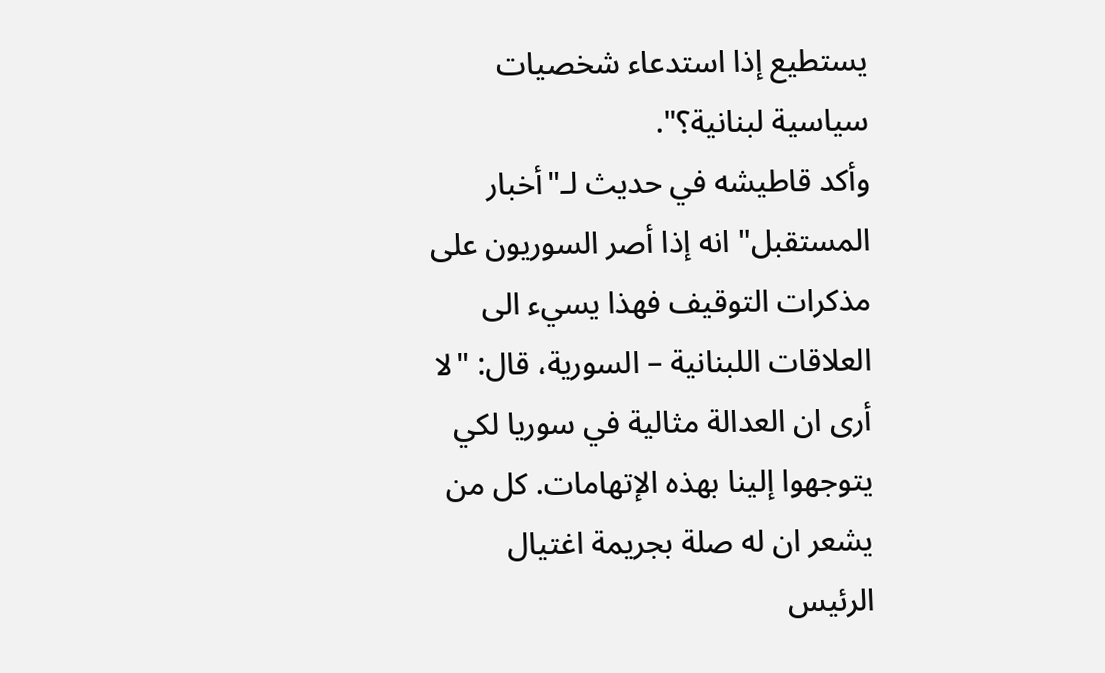يستطيع إذا استدعاء شخصيات سياسية لبنانية؟".
وأكد قاطيشه في حديث لـ"أخبار المستقبل" انه إذا أصر السوريون على مذكرات التوقيف فهذا يسيء الى العلاقات اللبنانية – السورية، قال: "لا أرى ان العدالة مثالية في سوريا لكي يتوجهوا إلينا بهذه الإتهامات. كل من يشعر ان له صلة بجريمة اغتيال الرئيس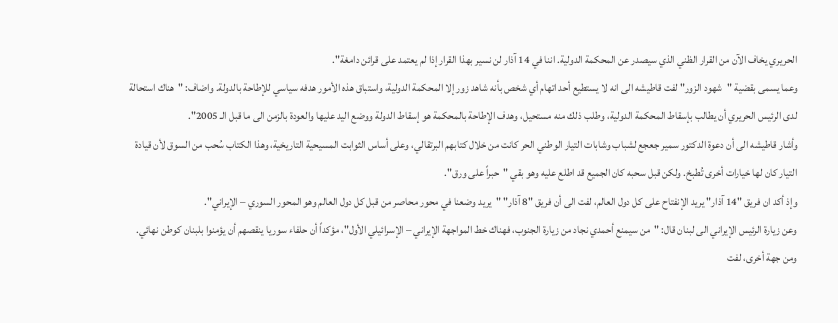الحريري يخاف الآن من القرار الظني الذي سيصدر عن المحكمة الدولية. اننا في 14 آذار لن نسير بهذا القرار إذا لم يعتمد على قرائن دامغة".
وعما يسمى بقضية "شهود الزور" لفت قاطيشه الى انه لا يستطيع أحد اتهام أي شخص بأنه شاهد زور إلا المحكمة الدولية، واستباق هذه الأمور هدفه سياسي للإطاحة بالدولة. واضاف: "هناك استحالة لدى الرئيس الحريري أن يطالب بإسقاط المحكمة الدولية، وطلب ذلك منه مستحيل، وهدف الإطاحة بالمحكمة هو إسقاط الدولة ووضع اليد عليها والعودة بالزمن الى ما قبل الـ 2005".
وأشار قاطيشه الى أن دعوة الدكتور سمير جعجع لشباب وشابات التيار الوطني الحر كانت من خلال كتابهم البرتقالي، وعلى أساس الثوابت المسيحية التاريخية، وهذا الكتاب سُحب من السوق لأن قيادة التيار كان لها خيارات أخرى تُطبخ. ولكن قبل سحبه كان الجميع قد اطلع عليه وهو بقي "حبراً على ورق".
وإذ أكد ان فريق "14 آذار" يريد الإنفتاح على كل دول العالم، لفت الى أن فريق "8 آذار" "يريد وضعنا في محور محاصر من قبل كل دول العالم وهو المحور السوري – الإيراني".
وعن زيارة الرئيس الإيراني الى لبنان قال: "من سيمنع أحمدي نجاد من زيارة الجنوب، فهناك خط المواجهة الإيراني – الإسرائيلي الأول"، مؤكداً أن حلفاء سوريا ينقصهم أن يؤمنوا بلبنان كوطن نهائي.
ومن جهة أخرى، لفت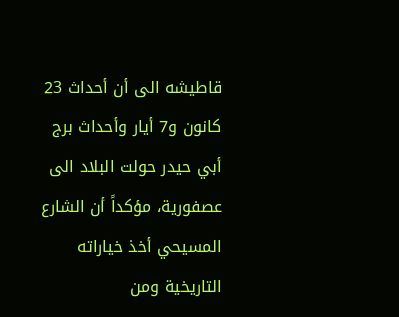قاطيشه الى أن أحداث 23 كانون و7 أيار وأحداث برج أبي حيدر حولت البلاد الى عصفورية، مؤكداً أن الشارع المسيحي أخذ خياراته التاريخية ومن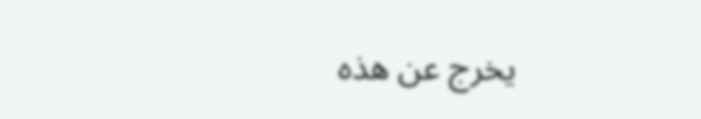يخرج عن هذه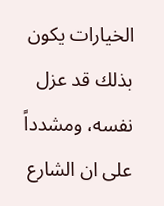الخيارات يكون بذلك قد عزل نفسه، ومشدداً على ان الشارع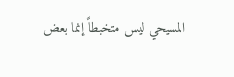المسيحي ليس متخبطاً إنما بعض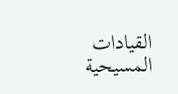القيادات المسيحية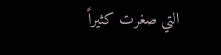التي صغرت كثيراً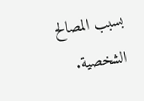بسبب المصالح الشخصية.